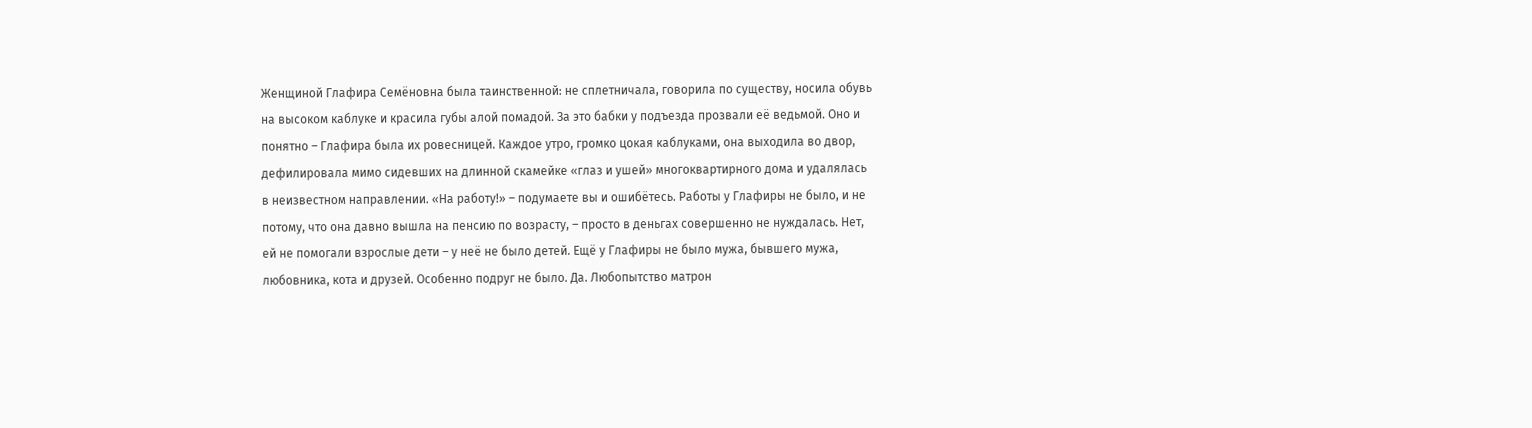Женщиной Глафира Семёновна была таинственной: не сплетничала, говорила по существу, носила обувь на высоком каблуке и красила губы алой помадой. За это бабки у подъезда прозвали её ведьмой. Оно и понятно – Глафира была их ровесницей. Каждое утро, громко цокая каблуками, она выходила во двор, дефилировала мимо сидевших на длинной скамейке «глаз и ушей» многоквартирного дома и удалялась в неизвестном направлении. «На работу!» – подумаете вы и ошибётесь. Работы у Глафиры не было, и не потому, что она давно вышла на пенсию по возрасту, – просто в деньгах совершенно не нуждалась. Нет, ей не помогали взрослые дети – у неё не было детей. Ещё у Глафиры не было мужа, бывшего мужа, любовника, кота и друзей. Особенно подруг не было. Да. Любопытство матрон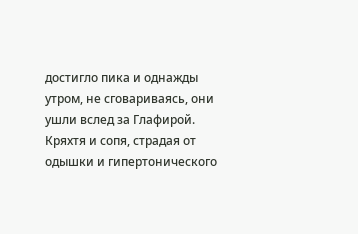достигло пика и однажды утром, не сговариваясь, они ушли вслед за Глафирой. Кряхтя и сопя, страдая от одышки и гипертонического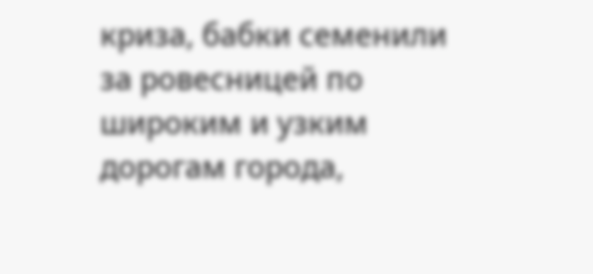криза, бабки семенили за ровесницей по широким и узким дорогам города,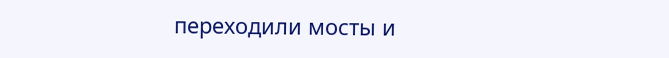переходили мосты и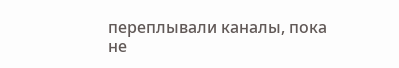переплывали каналы, пока не